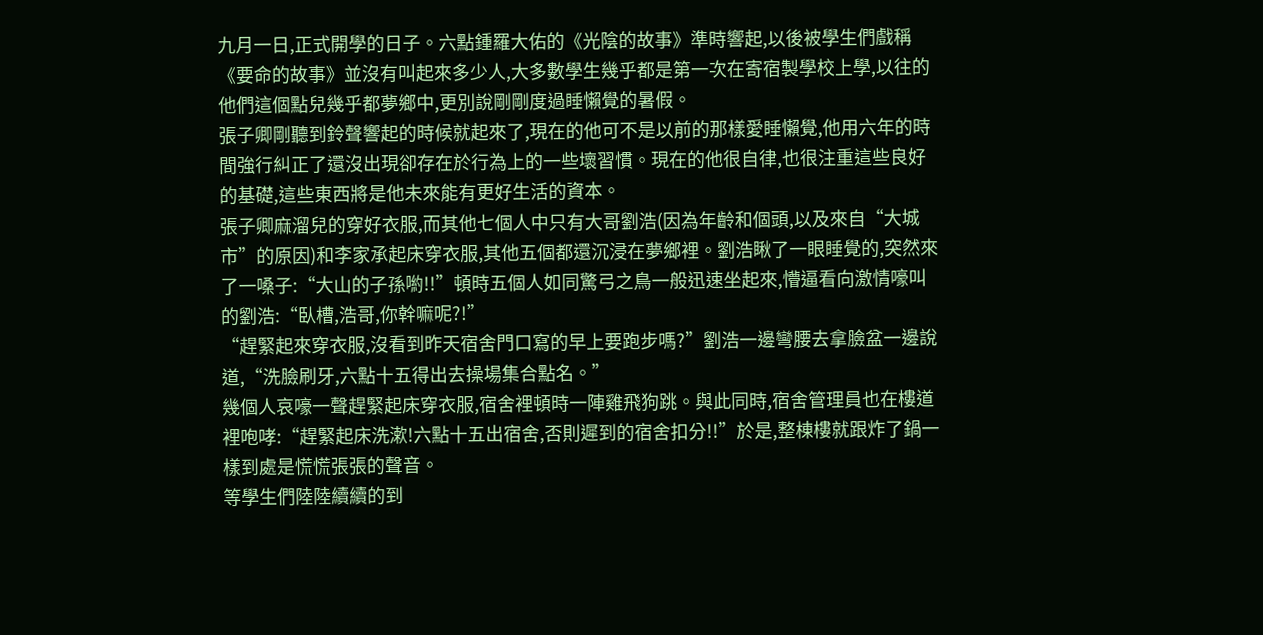九月一日,正式開學的日子。六點鍾羅大佑的《光陰的故事》準時響起,以後被學生們戲稱《要命的故事》並沒有叫起來多少人,大多數學生幾乎都是第一次在寄宿製學校上學,以往的他們這個點兒幾乎都夢鄉中,更別說剛剛度過睡懶覺的暑假。
張子卿剛聽到鈴聲響起的時候就起來了,現在的他可不是以前的那樣愛睡懶覺,他用六年的時間強行糾正了還沒出現卻存在於行為上的一些壞習慣。現在的他很自律,也很注重這些良好的基礎,這些東西將是他未來能有更好生活的資本。
張子卿麻溜兒的穿好衣服,而其他七個人中只有大哥劉浩(因為年齡和個頭,以及來自“大城市”的原因)和李家承起床穿衣服,其他五個都還沉浸在夢鄉裡。劉浩瞅了一眼睡覺的,突然來了一嗓子:“大山的子孫喲!!”頓時五個人如同驚弓之鳥一般迅速坐起來,懵逼看向激情嚎叫的劉浩:“臥槽,浩哥,你幹嘛呢?!”
“趕緊起來穿衣服,沒看到昨天宿舍門口寫的早上要跑步嗎?”劉浩一邊彎腰去拿臉盆一邊說道,“洗臉刷牙,六點十五得出去操場集合點名。”
幾個人哀嚎一聲趕緊起床穿衣服,宿舍裡頓時一陣雞飛狗跳。與此同時,宿舍管理員也在樓道裡咆哮:“趕緊起床洗漱!六點十五出宿舍,否則遲到的宿舍扣分!!”於是,整棟樓就跟炸了鍋一樣到處是慌慌張張的聲音。
等學生們陸陸續續的到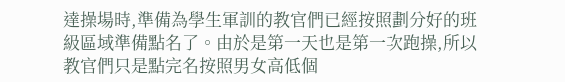達操場時,準備為學生軍訓的教官們已經按照劃分好的班級區域準備點名了。由於是第一天也是第一次跑操,所以教官們只是點完名按照男女高低個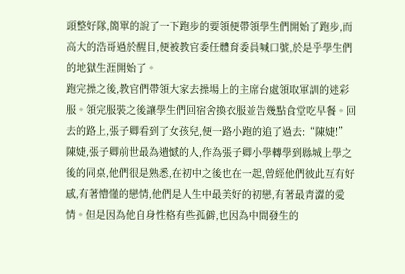頭整好隊,簡單的說了一下跑步的要領便帶領學生們開始了跑步,而高大的浩哥過於醒目,便被教官委任體育委員喊口號,於是乎學生們的地獄生涯開始了。
跑完操之後,教官們帶領大家去操場上的主席台處領取軍訓的迷彩服。領完服裝之後讓學生們回宿舍換衣服並告幾點食堂吃早餐。回去的路上,張子卿看到了女孩兒,便一路小跑的追了過去:“陳婕!”
陳婕,張子卿前世最為遺憾的人,作為張子卿小學轉學到縣城上學之後的同桌,他們很是熟悉,在初中之後也在一起,曾經他們彼此互有好感,有著懵懂的戀情,他們是人生中最美好的初戀,有著最青澀的愛情。但是因為他自身性格有些孤僻,也因為中間發生的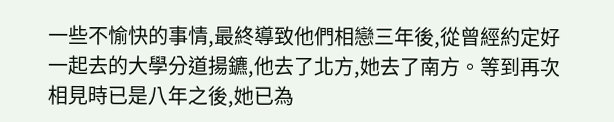一些不愉快的事情,最終導致他們相戀三年後,從曾經約定好一起去的大學分道揚鑣,他去了北方,她去了南方。等到再次相見時已是八年之後,她已為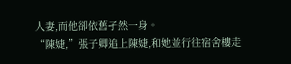人妻,而他卻依舊孑然一身。
“陳婕,”張子卿追上陳婕,和她並行往宿舍樓走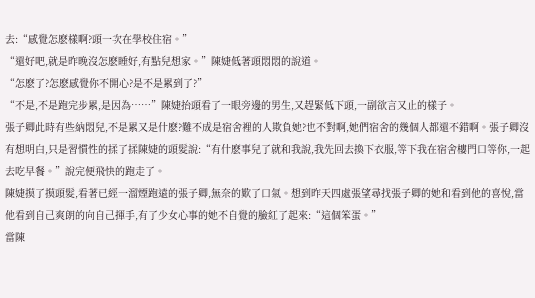去:“感覺怎麽樣啊?頭一次在學校住宿。”
“還好吧,就是昨晚沒怎麽睡好,有點兒想家。”陳婕低著頭悶悶的說道。
“怎麽了?怎麽感覺你不開心?是不是累到了?”
“不是,不是跑完步累,是因為……”陳婕抬頭看了一眼旁邊的男生,又趕緊低下頭,一副欲言又止的樣子。
張子卿此時有些納悶兒,不是累又是什麽?難不成是宿舍裡的人欺負她?也不對啊,她們宿舍的幾個人都還不錯啊。張子卿沒有想明白,只是習慣性的揉了揉陳婕的頭髮說:“有什麽事兒了就和我說,我先回去換下衣服,等下我在宿舍樓門口等你,一起去吃早餐。”說完便飛快的跑走了。
陳婕摸了摸頭髮,看著已經一溜煙跑遠的張子卿,無奈的歎了口氣。想到昨天四處張望尋找張子卿的她和看到他的喜悅,當他看到自己爽朗的向自己揮手,有了少女心事的她不自覺的臉紅了起來:“這個笨蛋。”
當陳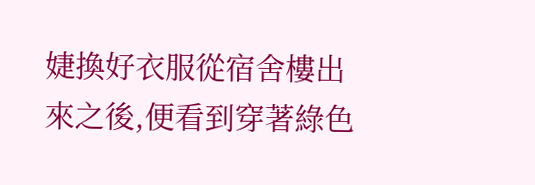婕換好衣服從宿舍樓出來之後,便看到穿著綠色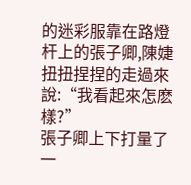的迷彩服靠在路燈杆上的張子卿,陳婕扭扭捏捏的走過來說:“我看起來怎麽樣?”
張子卿上下打量了一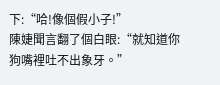下:“哈!像個假小子!”
陳婕聞言翻了個白眼:“就知道你狗嘴裡吐不出象牙。”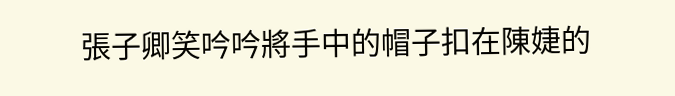張子卿笑吟吟將手中的帽子扣在陳婕的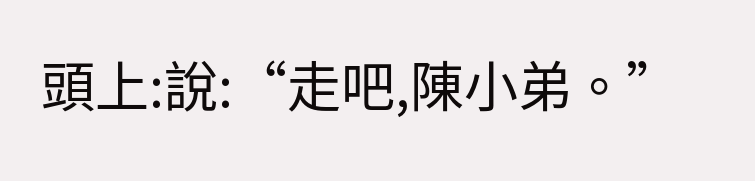頭上:說:“走吧,陳小弟。”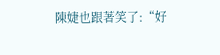陳婕也跟著笑了:“好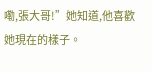嘞,張大哥!”她知道,他喜歡她現在的樣子。